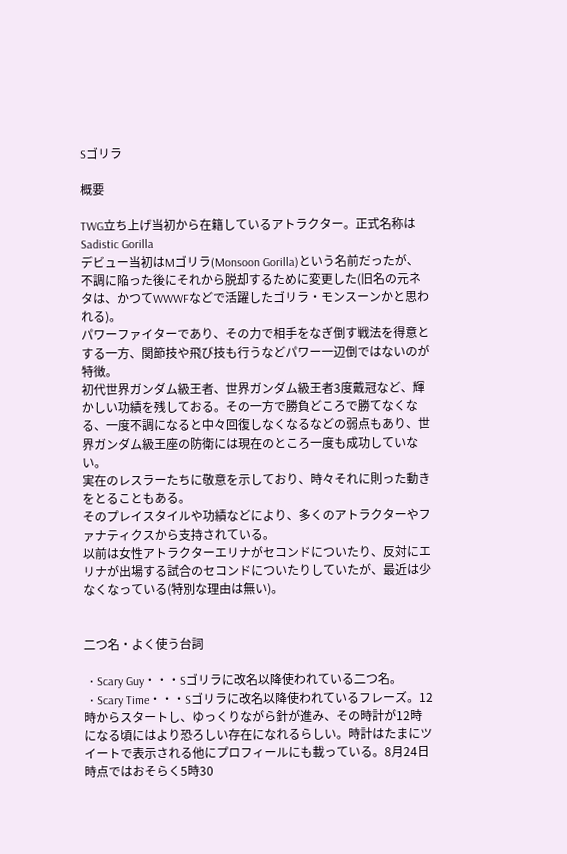Sゴリラ

概要

TWG立ち上げ当初から在籍しているアトラクター。正式名称はSadistic Gorilla
デビュー当初はMゴリラ(Monsoon Gorilla)という名前だったが、不調に陥った後にそれから脱却するために変更した(旧名の元ネタは、かつてWWWFなどで活躍したゴリラ・モンスーンかと思われる)。
パワーファイターであり、その力で相手をなぎ倒す戦法を得意とする一方、関節技や飛び技も行うなどパワー一辺倒ではないのが特徴。
初代世界ガンダム級王者、世界ガンダム級王者3度戴冠など、輝かしい功績を残しておる。その一方で勝負どころで勝てなくなる、一度不調になると中々回復しなくなるなどの弱点もあり、世界ガンダム級王座の防衛には現在のところ一度も成功していない。
実在のレスラーたちに敬意を示しており、時々それに則った動きをとることもある。
そのプレイスタイルや功績などにより、多くのアトラクターやファナティクスから支持されている。
以前は女性アトラクターエリナがセコンドについたり、反対にエリナが出場する試合のセコンドについたりしていたが、最近は少なくなっている(特別な理由は無い)。


二つ名・よく使う台詞

  • Scary Guy・・・Sゴリラに改名以降使われている二つ名。
  • Scary Time・・・Sゴリラに改名以降使われているフレーズ。12時からスタートし、ゆっくりながら針が進み、その時計が12時になる頃にはより恐ろしい存在になれるらしい。時計はたまにツイートで表示される他にプロフィールにも載っている。8月24日時点ではおそらく5時30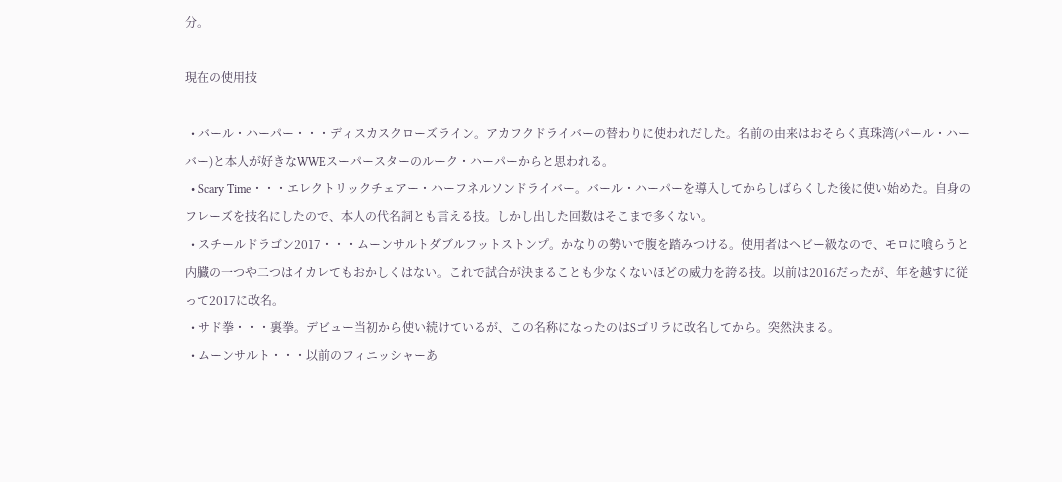分。

現在の使用技

  • バール・ハーパー・・・ディスカスクローズライン。アカフクドライバーの替わりに使われだした。名前の由来はおそらく真珠湾(パール・ハーバー)と本人が好きなWWEスーパースターのルーク・ハーパーからと思われる。
  • Scary Time・・・エレクトリックチェアー・ハーフネルソンドライバー。バール・ハーパーを導入してからしばらくした後に使い始めた。自身のフレーズを技名にしたので、本人の代名詞とも言える技。しかし出した回数はそこまで多くない。
  • スチールドラゴン2017・・・ムーンサルトダブルフットストンプ。かなりの勢いで腹を踏みつける。使用者はヘビー級なので、モロに喰らうと内臓の一つや二つはイカレてもおかしくはない。これで試合が決まることも少なくないほどの威力を誇る技。以前は2016だったが、年を越すに従って2017に改名。
  • サド拳・・・裏拳。デビュー当初から使い続けているが、この名称になったのはSゴリラに改名してから。突然決まる。
  • ムーンサルト・・・以前のフィニッシャーあ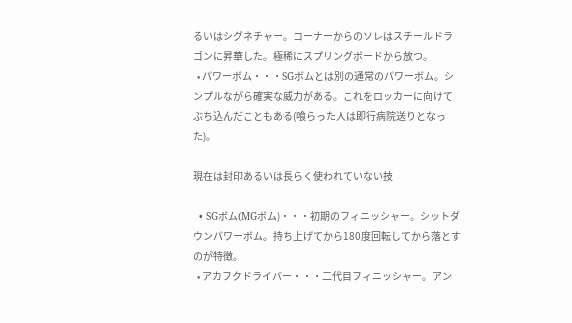るいはシグネチャー。コーナーからのソレはスチールドラゴンに昇華した。極稀にスプリングボードから放つ。
  • パワーボム・・・SGボムとは別の通常のパワーボム。シンプルながら確実な威力がある。これをロッカーに向けてぶち込んだこともある(喰らった人は即行病院送りとなった)。

現在は封印あるいは長らく使われていない技

  • SGボム(MGボム)・・・初期のフィニッシャー。シットダウンパワーボム。持ち上げてから180度回転してから落とすのが特徴。
  • アカフクドライバー・・・二代目フィニッシャー。アン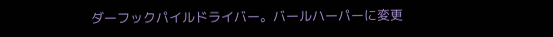ダーフックパイルドライバー。バールハーパーに変更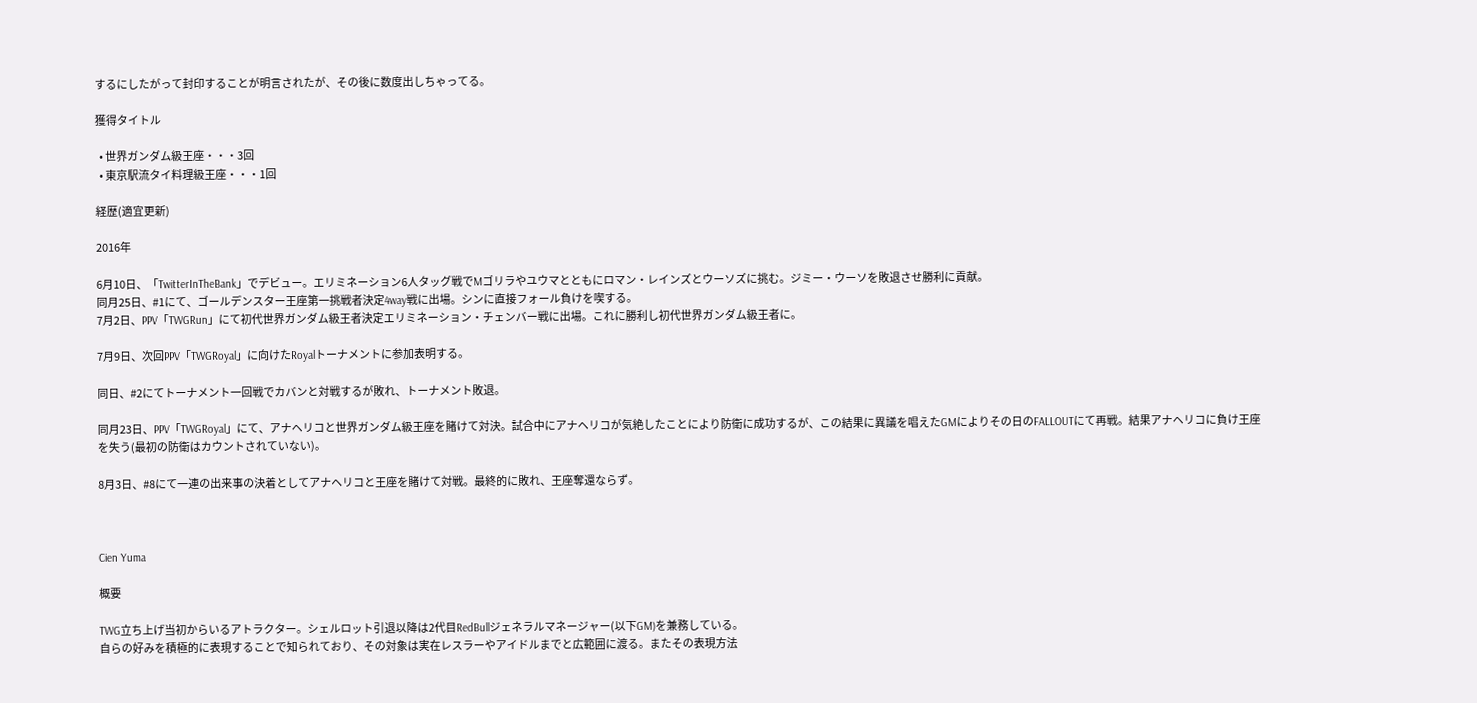するにしたがって封印することが明言されたが、その後に数度出しちゃってる。

獲得タイトル

  • 世界ガンダム級王座・・・3回
  • 東京駅流タイ料理級王座・・・1回

経歴(適宜更新)

2016年

6月10日、「TwitterInTheBank」でデビュー。エリミネーション6人タッグ戦でMゴリラやユウマとともにロマン・レインズとウーソズに挑む。ジミー・ウーソを敗退させ勝利に貢献。
同月25日、#1にて、ゴールデンスター王座第一挑戦者決定4way戦に出場。シンに直接フォール負けを喫する。
7月2日、PPV「TWGRun」にて初代世界ガンダム級王者決定エリミネーション・チェンバー戦に出場。これに勝利し初代世界ガンダム級王者に。

7月9日、次回PPV「TWGRoyal」に向けたRoyalトーナメントに参加表明する。

同日、#2にてトーナメント一回戦でカバンと対戦するが敗れ、トーナメント敗退。

同月23日、PPV「TWGRoyal」にて、アナヘリコと世界ガンダム級王座を賭けて対決。試合中にアナヘリコが気絶したことにより防衛に成功するが、この結果に異議を唱えたGMによりその日のFALLOUTにて再戦。結果アナヘリコに負け王座を失う(最初の防衛はカウントされていない)。

8月3日、#8にて一連の出来事の決着としてアナヘリコと王座を賭けて対戦。最終的に敗れ、王座奪還ならず。



Cien Yuma

概要

TWG立ち上げ当初からいるアトラクター。シェルロット引退以降は2代目RedBullジェネラルマネージャー(以下GM)を兼務している。
自らの好みを積極的に表現することで知られており、その対象は実在レスラーやアイドルまでと広範囲に渡る。またその表現方法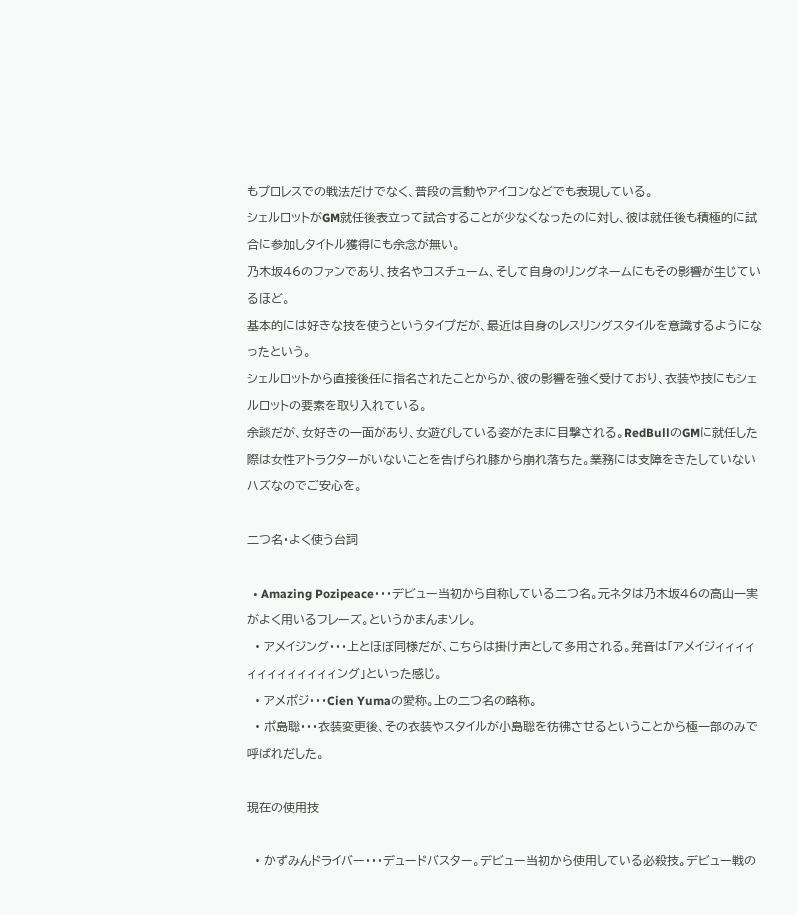もプロレスでの戦法だけでなく、普段の言動やアイコンなどでも表現している。
シェルロットがGM就任後表立って試合することが少なくなったのに対し、彼は就任後も積極的に試合に参加しタイトル獲得にも余念が無い。
乃木坂46のファンであり、技名やコスチューム、そして自身のリングネームにもその影響が生じているほど。
基本的には好きな技を使うというタイプだが、最近は自身のレスリングスタイルを意識するようになったという。
シェルロットから直接後任に指名されたことからか、彼の影響を強く受けており、衣装や技にもシェルロットの要素を取り入れている。
余談だが、女好きの一面があり、女遊びしている姿がたまに目撃される。RedBullのGMに就任した際は女性アトラクターがいないことを告げられ膝から崩れ落ちた。業務には支障をきたしていないハズなのでご安心を。

二つ名・よく使う台詞

  • Amazing Pozipeace・・・デビュー当初から自称している二つ名。元ネタは乃木坂46の高山一実がよく用いるフレーズ。というかまんまソレ。
  • アメイジング・・・上とほぼ同様だが、こちらは掛け声として多用される。発音は「アメイジィィィィィィィィィィィィィング」といった感じ。
  • アメポジ・・・Cien Yumaの愛称。上の二つ名の略称。
  • ポ島聡・・・衣装変更後、その衣装やスタイルが小島聡を彷彿させるということから極一部のみで呼ばれだした。

現在の使用技

  • かずみんドライバー・・・デュードバスター。デビュー当初から使用している必殺技。デビュー戦の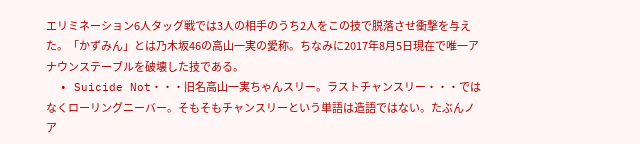エリミネーション6人タッグ戦では3人の相手のうち2人をこの技で脱落させ衝撃を与えた。「かずみん」とは乃木坂46の高山一実の愛称。ちなみに2017年8月5日現在で唯一アナウンステーブルを破壊した技である。
  • Suicide Not・・・旧名高山一実ちゃんスリー。ラストチャンスリー・・・ではなくローリングニーバー。そもそもチャンスリーという単語は造語ではない。たぶんノア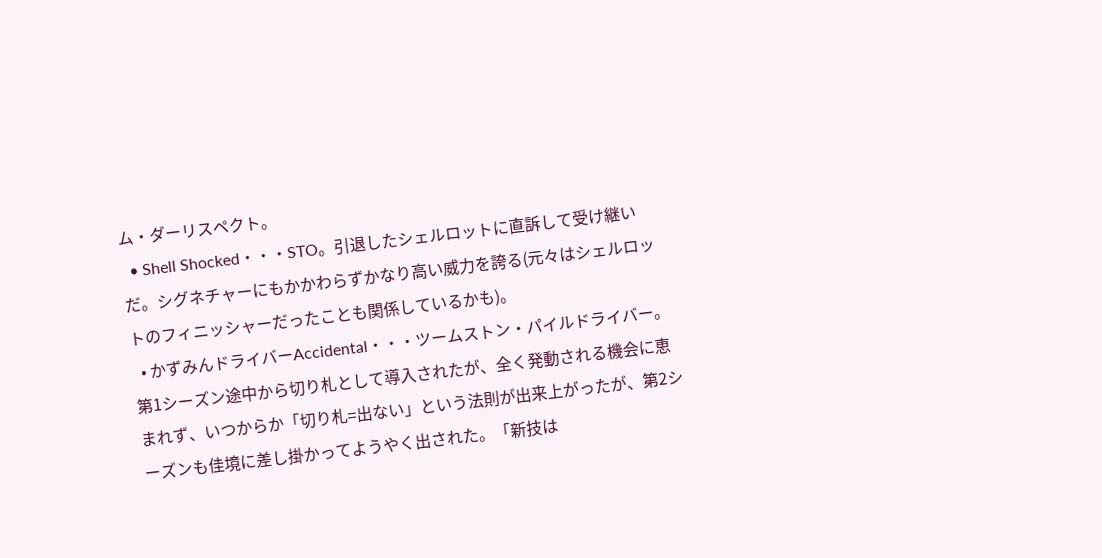ム・ダーリスペクト。
  • Shell Shocked・・・STO。引退したシェルロットに直訴して受け継いだ。シグネチャーにもかかわらずかなり高い威力を誇る(元々はシェルロットのフィニッシャーだったことも関係しているかも)。
  • かずみんドライバーAccidental・・・ツームストン・パイルドライバー。第1シーズン途中から切り札として導入されたが、全く発動される機会に恵まれず、いつからか「切り札=出ない」という法則が出来上がったが、第2シーズンも佳境に差し掛かってようやく出された。「新技は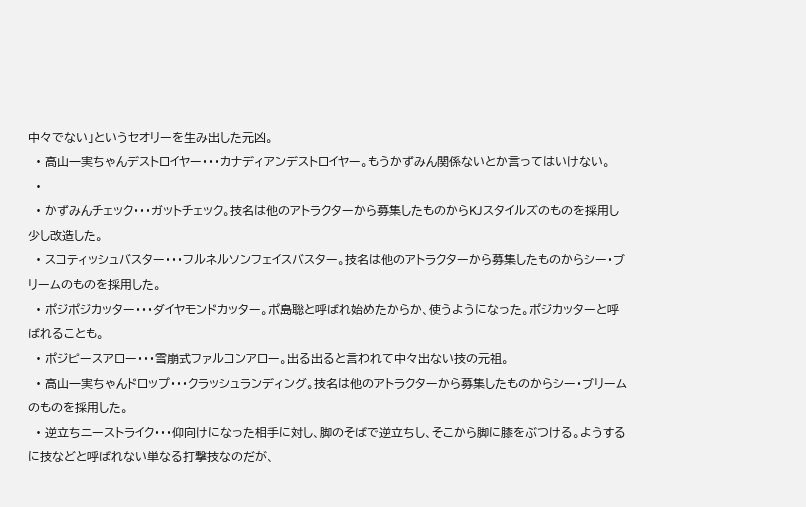中々でない」というセオリーを生み出した元凶。
  • 高山一実ちゃんデストロイヤー・・・カナディアンデストロイヤー。もうかずみん関係ないとか言ってはいけない。
  •
  • かずみんチェック・・・ガットチェック。技名は他のアトラクターから募集したものからKJスタイルズのものを採用し少し改造した。
  • スコティッシュバスター・・・フルネルソンフェイスバスター。技名は他のアトラクターから募集したものからシー・ブリームのものを採用した。
  • ポジポジカッター・・・ダイヤモンドカッター。ポ島聡と呼ばれ始めたからか、使うようになった。ポジカッターと呼ばれることも。
  • ポジピースアロー・・・雪崩式ファルコンアロー。出る出ると言われて中々出ない技の元祖。
  • 高山一実ちゃんドロップ・・・クラッシュランディング。技名は他のアトラクターから募集したものからシー・ブリームのものを採用した。
  • 逆立ちニーストライク・・・仰向けになった相手に対し、脚のそばで逆立ちし、そこから脚に膝をぶつける。ようするに技などと呼ばれない単なる打撃技なのだが、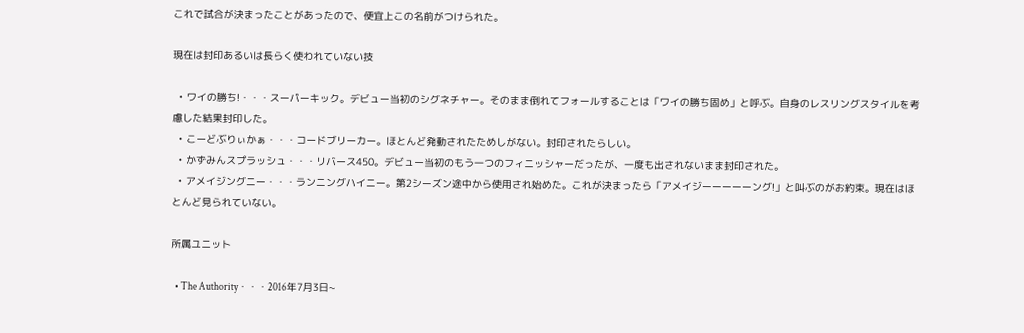これで試合が決まったことがあったので、便宜上この名前がつけられた。

現在は封印あるいは長らく使われていない技

  • ワイの勝ち!・・・スーパーキック。デビュー当初のシグネチャー。そのまま倒れてフォールすることは「ワイの勝ち固め」と呼ぶ。自身のレスリングスタイルを考慮した結果封印した。
  • こーどぶりぃかぁ・・・コードブリーカー。ほとんど発動されたためしがない。封印されたらしい。
  • かずみんスプラッシュ・・・リバース450。デビュー当初のもう一つのフィニッシャーだったが、一度も出されないまま封印された。
  • アメイジングニー・・・ランニングハイニー。第2シーズン途中から使用され始めた。これが決まったら「アメイジーーーーーング!」と叫ぶのがお約束。現在はほとんど見られていない。

所属ユニット

  • The Authority・・・2016年7月3日~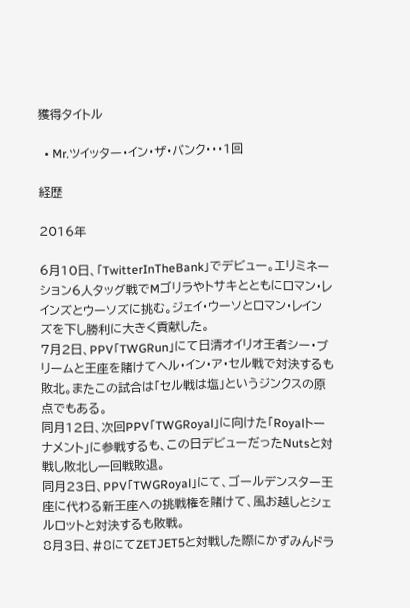獲得タイトル

  • Mr.ツイッター・イン・ザ・バンク・・・1回

経歴

2016年

6月10日、「TwitterInTheBank」でデビュー。エリミネーション6人タッグ戦でMゴリラやトサキとともにロマン・レインズとウーソズに挑む。ジェイ・ウーソとロマン・レインズを下し勝利に大きく貢献した。
7月2日、PPV「TWGRun」にて日清オイリオ王者シー・ブリームと王座を賭けてヘル・イン・ア・セル戦で対決するも敗北。またこの試合は「セル戦は塩」というジンクスの原点でもある。
同月12日、次回PPV「TWGRoyal」に向けた「Royalトーナメント」に参戦するも、この日デビューだったNutsと対戦し敗北し一回戦敗退。
同月23日、PPV「TWGRoyal」にて、ゴールデンスター王座に代わる新王座への挑戦権を賭けて、風お越しとシェルロットと対決するも敗戦。
8月3日、#8にてZETJET5と対戦した際にかずみんドラ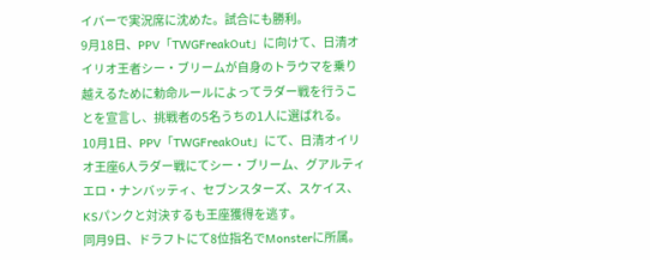イバーで実況席に沈めた。試合にも勝利。
9月18日、PPV「TWGFreakOut」に向けて、日清オイリオ王者シー・ブリームが自身のトラウマを乗り越えるために勅命ルールによってラダー戦を行うことを宣言し、挑戦者の5名うちの1人に選ばれる。
10月1日、PPV「TWGFreakOut」にて、日清オイリオ王座6人ラダー戦にてシー・ブリーム、グアルティエロ・ナンバッティ、セブンスターズ、スケイス、KSパンクと対決するも王座獲得を逃す。
同月9日、ドラフトにて8位指名でMonsterに所属。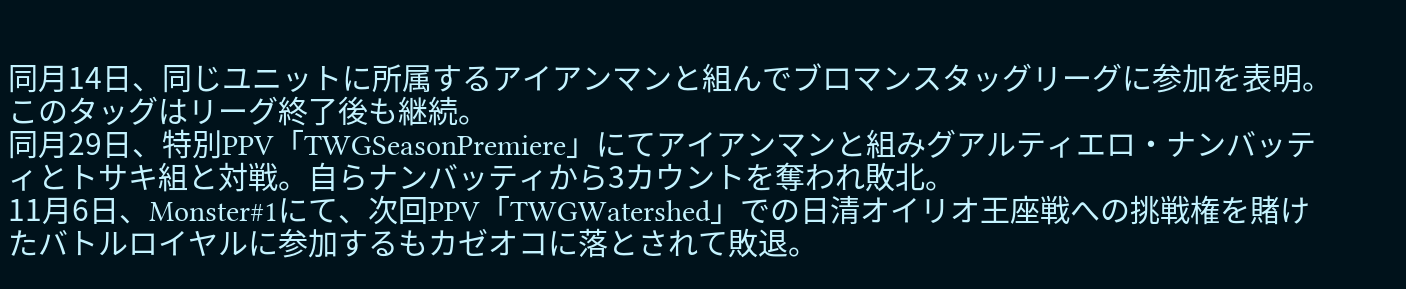同月14日、同じユニットに所属するアイアンマンと組んでブロマンスタッグリーグに参加を表明。このタッグはリーグ終了後も継続。
同月29日、特別PPV「TWGSeasonPremiere」にてアイアンマンと組みグアルティエロ・ナンバッティとトサキ組と対戦。自らナンバッティから3カウントを奪われ敗北。
11月6日、Monster#1にて、次回PPV「TWGWatershed」での日清オイリオ王座戦への挑戦権を賭けたバトルロイヤルに参加するもカゼオコに落とされて敗退。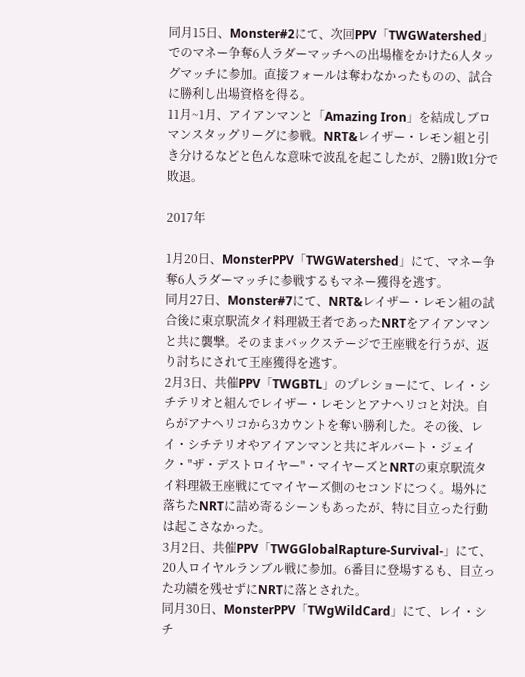同月15日、Monster#2にて、次回PPV「TWGWatershed」でのマネー争奪6人ラダーマッチへの出場権をかけた6人タッグマッチに参加。直接フォールは奪わなかったものの、試合に勝利し出場資格を得る。
11月~1月、アイアンマンと「Amazing Iron」を結成しブロマンスタッグリーグに参戦。NRT&レイザー・レモン組と引き分けるなどと色んな意味で波乱を起こしたが、2勝1敗1分で敗退。

2017年

1月20日、MonsterPPV「TWGWatershed」にて、マネー争奪6人ラダーマッチに参戦するもマネー獲得を逃す。
同月27日、Monster#7にて、NRT&レイザー・レモン組の試合後に東京駅流タイ料理級王者であったNRTをアイアンマンと共に襲撃。そのままバックステージで王座戦を行うが、返り討ちにされて王座獲得を逃す。
2月3日、共催PPV「TWGBTL」のプレショーにて、レイ・シチテリオと組んでレイザー・レモンとアナヘリコと対決。自らがアナヘリコから3カウントを奪い勝利した。その後、レイ・シチテリオやアイアンマンと共にギルバート・ジェイク・"ザ・デストロイヤー"・マイヤーズとNRTの東京駅流タイ料理級王座戦にてマイヤーズ側のセコンドにつく。場外に落ちたNRTに詰め寄るシーンもあったが、特に目立った行動は起こさなかった。
3月2日、共催PPV「TWGGlobalRapture-Survival-」にて、20人ロイヤルランブル戦に参加。6番目に登場するも、目立った功績を残せずにNRTに落とされた。
同月30日、MonsterPPV「TWgWildCard」にて、レイ・シチ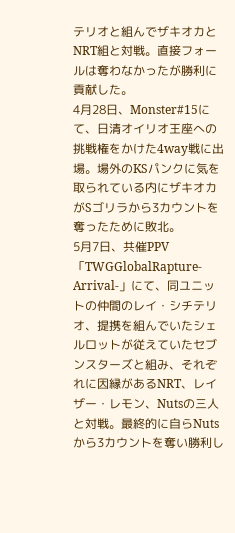テリオと組んでザキオカとNRT組と対戦。直接フォールは奪わなかったが勝利に貢献した。
4月28日、Monster#15にて、日清オイリオ王座への挑戦権をかけた4way戦に出場。場外のKSパンクに気を取られている内にザキオカがSゴリラから3カウントを奪ったために敗北。
5月7日、共催PPV「TWGGlobalRapture-Arrival-」にて、同ユニットの仲間のレイ・シチテリオ、提携を組んでいたシェルロットが従えていたセブンスターズと組み、それぞれに因縁があるNRT、レイザー・レモン、Nutsの三人と対戦。最終的に自らNutsから3カウントを奪い勝利し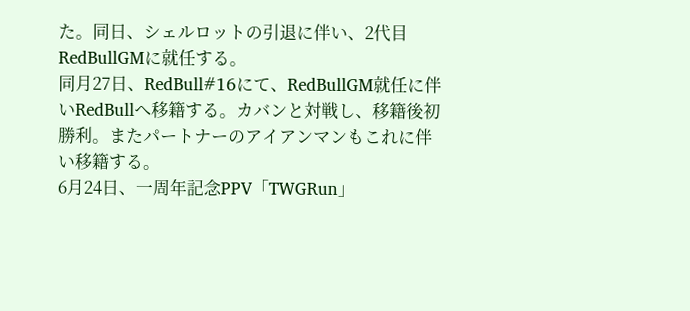た。同日、シェルロットの引退に伴い、2代目RedBullGMに就任する。
同月27日、RedBull#16にて、RedBullGM就任に伴いRedBullへ移籍する。カバンと対戦し、移籍後初勝利。またパートナーのアイアンマンもこれに伴い移籍する。
6月24日、一周年記念PPV「TWGRun」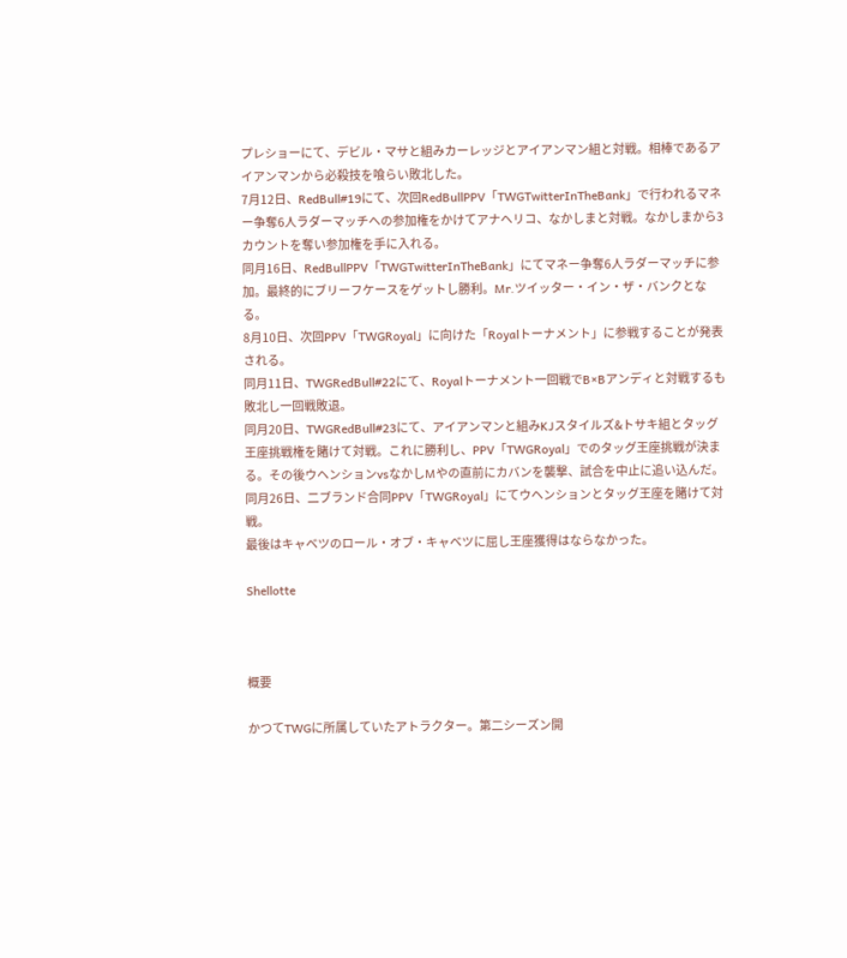プレショーにて、デビル・マサと組みカーレッジとアイアンマン組と対戦。相棒であるアイアンマンから必殺技を喰らい敗北した。
7月12日、RedBull#19にて、次回RedBullPPV「TWGTwitterInTheBank」で行われるマネー争奪6人ラダーマッチへの参加権をかけてアナヘリコ、なかしまと対戦。なかしまから3カウントを奪い参加権を手に入れる。
同月16日、RedBullPPV「TWGTwitterInTheBank」にてマネー争奪6人ラダーマッチに参加。最終的にブリーフケースをゲットし勝利。Mr.ツイッター・イン・ザ・バンクとなる。
8月10日、次回PPV「TWGRoyal」に向けた「Royalトーナメント」に参戦することが発表される。
同月11日、TWGRedBull#22にて、Royalトーナメント一回戦でB×Bアンディと対戦するも敗北し一回戦敗退。
同月20日、TWGRedBull#23にて、アイアンマンと組みKJスタイルズ&トサキ組とタッグ王座挑戦権を賭けて対戦。これに勝利し、PPV「TWGRoyal」でのタッグ王座挑戦が決まる。その後ウヘンションvsなかしMやの直前にカバンを襲撃、試合を中止に追い込んだ。
同月26日、二ブランド合同PPV「TWGRoyal」にてウヘンションとタッグ王座を賭けて対戦。
最後はキャベツのロール・オブ・キャベツに屈し王座獲得はならなかった。

Shellotte



概要

かつてTWGに所属していたアトラクター。第二シーズン開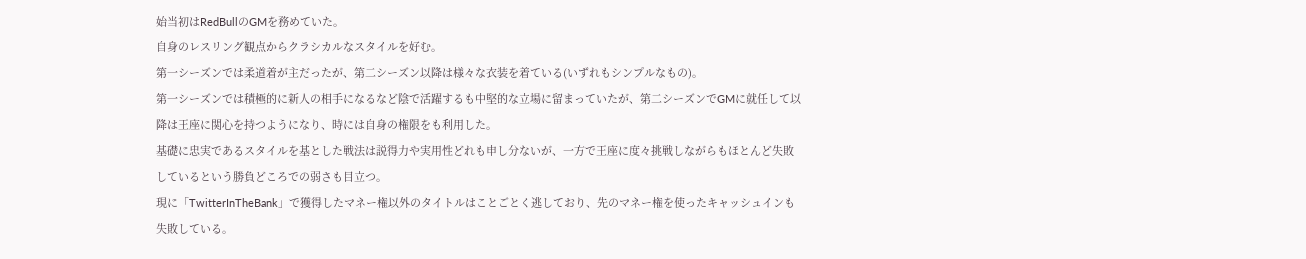始当初はRedBullのGMを務めていた。
自身のレスリング観点からクラシカルなスタイルを好む。
第一シーズンでは柔道着が主だったが、第二シーズン以降は様々な衣装を着ている(いずれもシンプルなもの)。
第一シーズンでは積極的に新人の相手になるなど陰で活躍するも中堅的な立場に留まっていたが、第二シーズンでGMに就任して以降は王座に関心を持つようになり、時には自身の権限をも利用した。
基礎に忠実であるスタイルを基とした戦法は説得力や実用性どれも申し分ないが、一方で王座に度々挑戦しながらもほとんど失敗しているという勝負どころでの弱さも目立つ。
現に「TwitterInTheBank」で獲得したマネー権以外のタイトルはことごとく逃しており、先のマネー権を使ったキャッシュインも失敗している。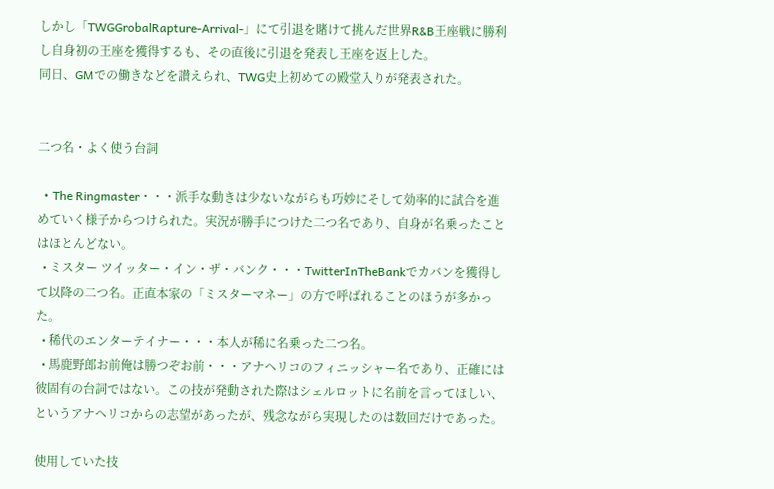しかし「TWGGrobalRapture-Arrival-」にて引退を賭けて挑んだ世界R&B王座戦に勝利し自身初の王座を獲得するも、その直後に引退を発表し王座を返上した。
同日、GMでの働きなどを讃えられ、TWG史上初めての殿堂入りが発表された。


二つ名・よく使う台詞

  • The Ringmaster・・・派手な動きは少ないながらも巧妙にそして効率的に試合を進めていく様子からつけられた。実況が勝手につけた二つ名であり、自身が名乗ったことはほとんどない。
  • ミスター ツイッター・イン・ザ・バンク・・・TwitterInTheBankでカバンを獲得して以降の二つ名。正直本家の「ミスターマネー」の方で呼ばれることのほうが多かった。
  • 稀代のエンターテイナー・・・本人が稀に名乗った二つ名。
  • 馬鹿野郎お前俺は勝つぞお前・・・アナヘリコのフィニッシャー名であり、正確には彼固有の台詞ではない。この技が発動された際はシェルロットに名前を言ってほしい、というアナヘリコからの志望があったが、残念ながら実現したのは数回だけであった。

使用していた技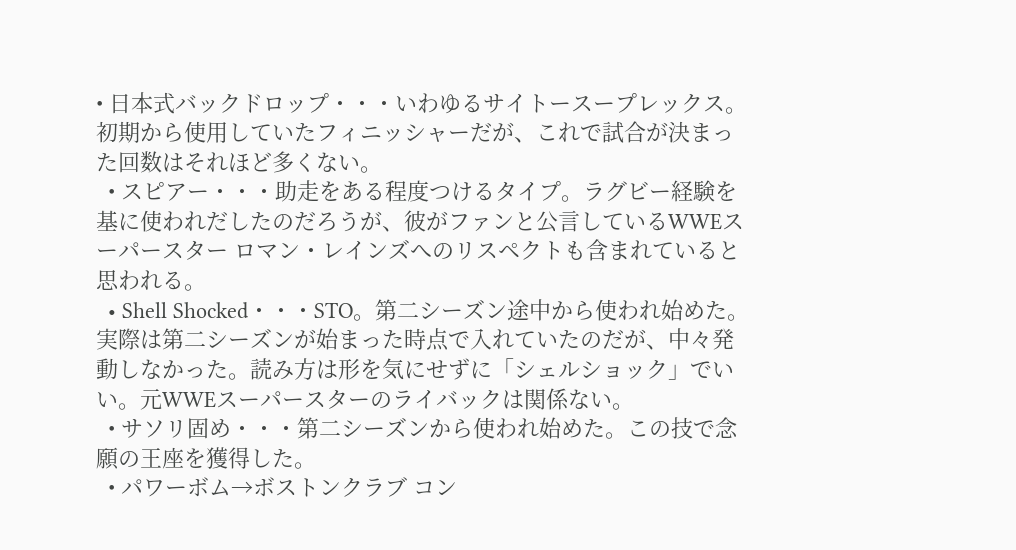• 日本式バックドロップ・・・いわゆるサイトースープレックス。初期から使用していたフィニッシャーだが、これで試合が決まった回数はそれほど多くない。
  • スピアー・・・助走をある程度つけるタイプ。ラグビー経験を基に使われだしたのだろうが、彼がファンと公言しているWWEスーパースター ロマン・レインズへのリスペクトも含まれていると思われる。
  • Shell Shocked・・・STO。第二シーズン途中から使われ始めた。実際は第二シーズンが始まった時点で入れていたのだが、中々発動しなかった。読み方は形を気にせずに「シェルショック」でいい。元WWEスーパースターのライバックは関係ない。
  • サソリ固め・・・第二シーズンから使われ始めた。この技で念願の王座を獲得した。
  • パワーボム→ボストンクラブ コン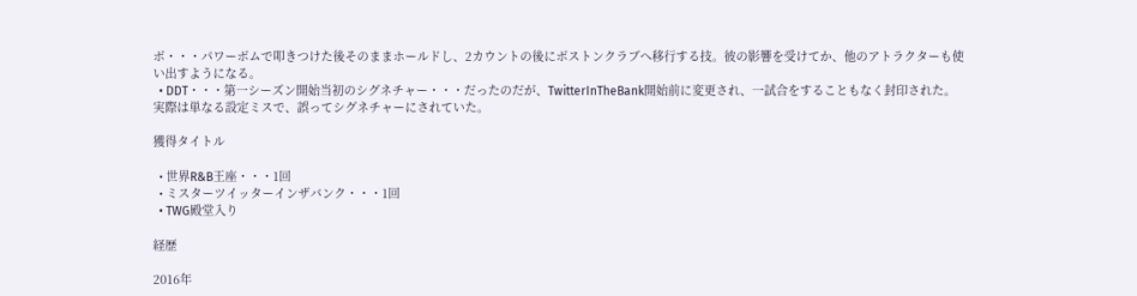ボ・・・パワーボムで叩きつけた後そのままホールドし、2カウントの後にボストンクラブへ移行する技。彼の影響を受けてか、他のアトラクターも使い出すようになる。
  • DDT・・・第一シーズン開始当初のシグネチャー・・・だったのだが、TwitterInTheBank開始前に変更され、一試合をすることもなく封印された。実際は単なる設定ミスで、誤ってシグネチャーにされていた。

獲得タイトル

  • 世界R&B王座・・・1回
  • ミスターツイッターインザバンク・・・1回
  • TWG殿堂入り

経歴

2016年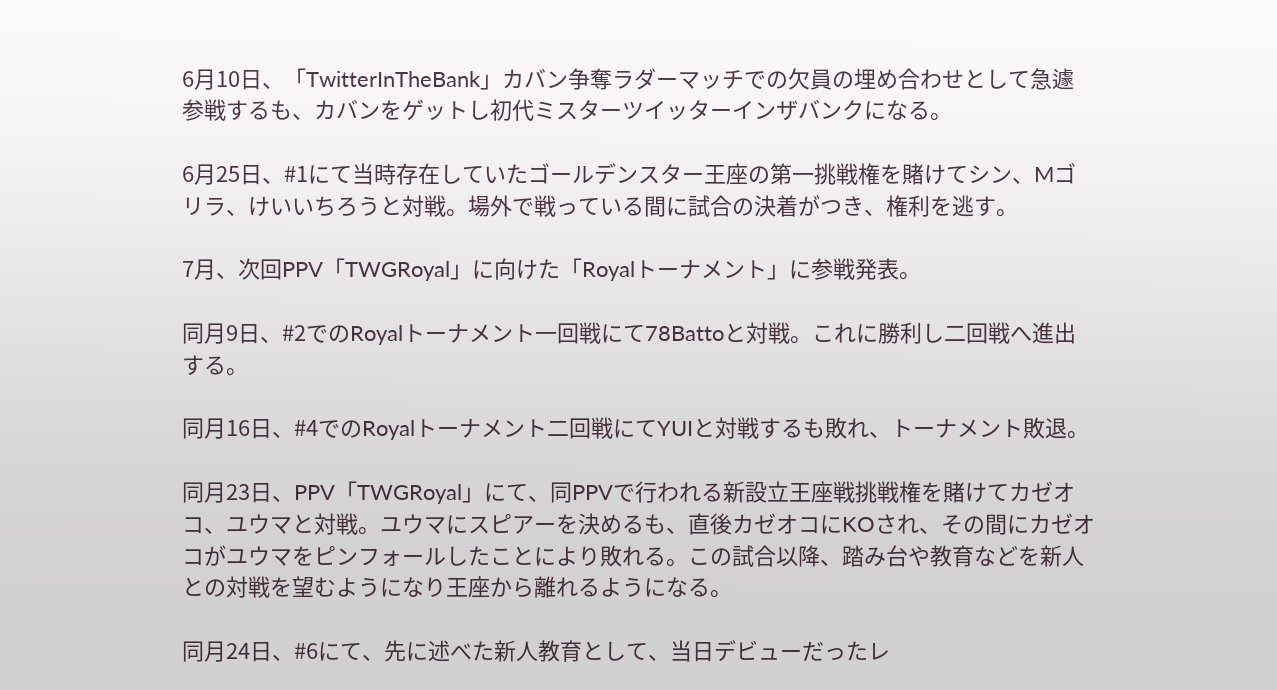6月10日、「TwitterInTheBank」カバン争奪ラダーマッチでの欠員の埋め合わせとして急遽参戦するも、カバンをゲットし初代ミスターツイッターインザバンクになる。

6月25日、#1にて当時存在していたゴールデンスター王座の第一挑戦権を賭けてシン、Mゴリラ、けいいちろうと対戦。場外で戦っている間に試合の決着がつき、権利を逃す。

7月、次回PPV「TWGRoyal」に向けた「Royalトーナメント」に参戦発表。

同月9日、#2でのRoyalトーナメント一回戦にて78Battoと対戦。これに勝利し二回戦へ進出する。

同月16日、#4でのRoyalトーナメント二回戦にてYUIと対戦するも敗れ、トーナメント敗退。

同月23日、PPV「TWGRoyal」にて、同PPVで行われる新設立王座戦挑戦権を賭けてカゼオコ、ユウマと対戦。ユウマにスピアーを決めるも、直後カゼオコにKOされ、その間にカゼオコがユウマをピンフォールしたことにより敗れる。この試合以降、踏み台や教育などを新人との対戦を望むようになり王座から離れるようになる。

同月24日、#6にて、先に述べた新人教育として、当日デビューだったレ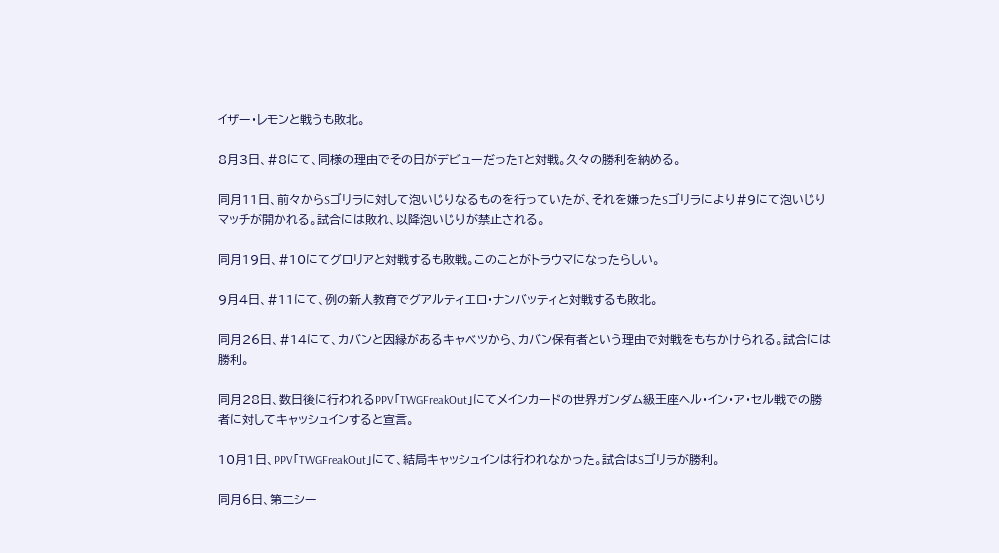イザー・レモンと戦うも敗北。

8月3日、#8にて、同様の理由でその日がデビューだったTと対戦。久々の勝利を納める。

同月11日、前々からSゴリラに対して泡いじりなるものを行っていたが、それを嫌ったSゴリラにより#9にて泡いじりマッチが開かれる。試合には敗れ、以降泡いじりが禁止される。

同月19日、#10にてグロリアと対戦するも敗戦。このことがトラウマになったらしい。

9月4日、#11にて、例の新人教育でグアルティエロ・ナンバッティと対戦するも敗北。

同月26日、#14にて、カバンと因縁があるキャベツから、カバン保有者という理由で対戦をもちかけられる。試合には勝利。

同月28日、数日後に行われるPPV「TWGFreakOut」にてメインカードの世界ガンダム級王座ヘル・イン・ア・セル戦での勝者に対してキャッシュインすると宣言。

10月1日、PPV「TWGFreakOut」にて、結局キャッシュインは行われなかった。試合はSゴリラが勝利。

同月6日、第二シー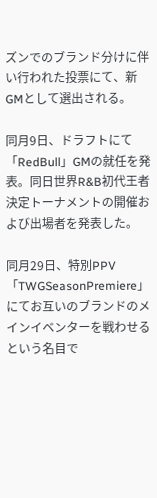ズンでのブランド分けに伴い行われた投票にて、新GMとして選出される。

同月9日、ドラフトにて「RedBull」GMの就任を発表。同日世界R&B初代王者決定トーナメントの開催および出場者を発表した。

同月29日、特別PPV「TWGSeasonPremiere」にてお互いのブランドのメインイベンターを戦わせるという名目で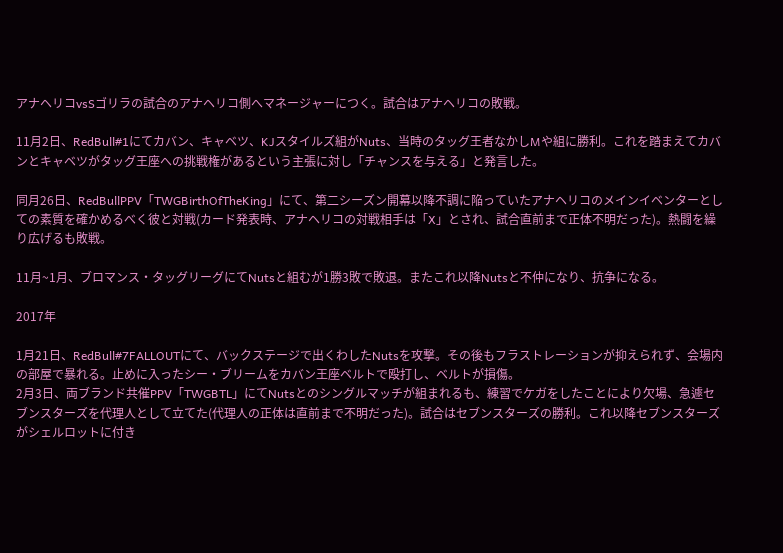アナヘリコvsSゴリラの試合のアナヘリコ側へマネージャーにつく。試合はアナヘリコの敗戦。

11月2日、RedBull#1にてカバン、キャベツ、KJスタイルズ組がNuts、当時のタッグ王者なかしMや組に勝利。これを踏まえてカバンとキャベツがタッグ王座への挑戦権があるという主張に対し「チャンスを与える」と発言した。

同月26日、RedBullPPV「TWGBirthOfTheKing」にて、第二シーズン開幕以降不調に陥っていたアナヘリコのメインイベンターとしての素質を確かめるべく彼と対戦(カード発表時、アナヘリコの対戦相手は「X」とされ、試合直前まで正体不明だった)。熱闘を繰り広げるも敗戦。

11月~1月、ブロマンス・タッグリーグにてNutsと組むが1勝3敗で敗退。またこれ以降Nutsと不仲になり、抗争になる。

2017年

1月21日、RedBull#7FALLOUTにて、バックステージで出くわしたNutsを攻撃。その後もフラストレーションが抑えられず、会場内の部屋で暴れる。止めに入ったシー・ブリームをカバン王座ベルトで殴打し、ベルトが損傷。
2月3日、両ブランド共催PPV「TWGBTL」にてNutsとのシングルマッチが組まれるも、練習でケガをしたことにより欠場、急遽セブンスターズを代理人として立てた(代理人の正体は直前まで不明だった)。試合はセブンスターズの勝利。これ以降セブンスターズがシェルロットに付き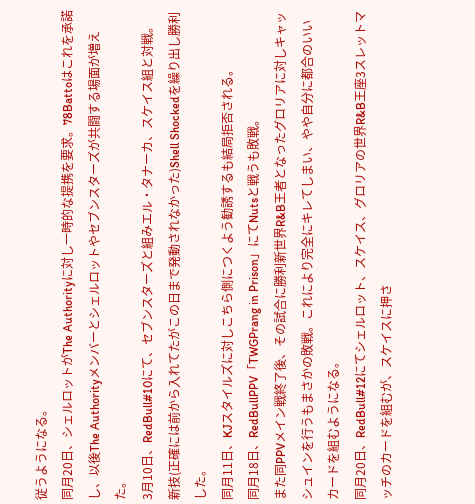従うようになる。
同月20日、シェルロットがThe Authorityに対し一時的な提携を要求。78Battoはこれを承諾し、以後The Authorityメンバーとシェルロットやセブンスターズが共闘する場面が増えた。
3月10日、RedBull#10にて、セブンスターズと組みエル・タナーカ、スケイス組と対戦。新技(正確には前から入れてたがこの日まで発動されなかった)Shell Shockedを繰り出し勝利した。
同月11日、KJスタイルズに対しこちら側につくよう勧誘するも結局拒否される。
同月18日、RedBullPPV「TWGPrang in Prison」にてNutsと戦うも敗戦。
また同PPVメイン戦終了後、その試合に勝利新世界R&B王者となったグロリアに対しキャッシュインを行うもまさかの敗戦。これにより完全にキレてしまい、やや自分に都合のいいカードを組むようになる。
同月20日、RedBull#12にてシェルロット、スケイス、グロリアの世界R&B王座3スレットマッチのカードを組むが、スケイスに押さ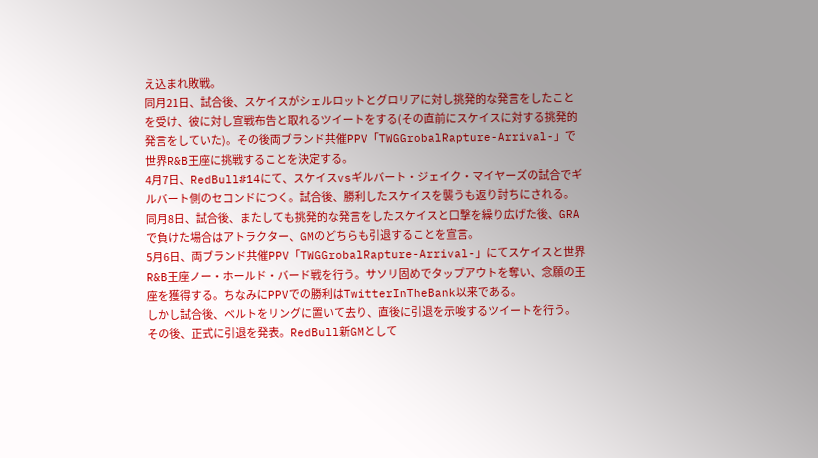え込まれ敗戦。
同月21日、試合後、スケイスがシェルロットとグロリアに対し挑発的な発言をしたことを受け、彼に対し宣戦布告と取れるツイートをする(その直前にスケイスに対する挑発的発言をしていた)。その後両ブランド共催PPV「TWGGrobalRapture-Arrival-」で世界R&B王座に挑戦することを決定する。
4月7日、RedBull#14にて、スケイスvsギルバート・ジェイク・マイヤーズの試合でギルバート側のセコンドにつく。試合後、勝利したスケイスを襲うも返り討ちにされる。
同月8日、試合後、またしても挑発的な発言をしたスケイスと口撃を繰り広げた後、GRAで負けた場合はアトラクター、GMのどちらも引退することを宣言。
5月6日、両ブランド共催PPV「TWGGrobalRapture-Arrival-」にてスケイスと世界R&B王座ノー・ホールド・バード戦を行う。サソリ固めでタップアウトを奪い、念願の王座を獲得する。ちなみにPPVでの勝利はTwitterInTheBank以来である。
しかし試合後、ベルトをリングに置いて去り、直後に引退を示唆するツイートを行う。
その後、正式に引退を発表。RedBull新GMとして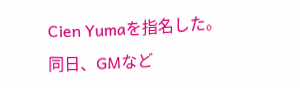Cien Yumaを指名した。
同日、GMなど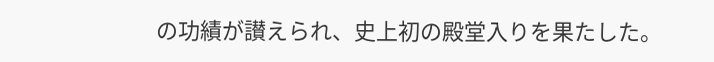の功績が讃えられ、史上初の殿堂入りを果たした。